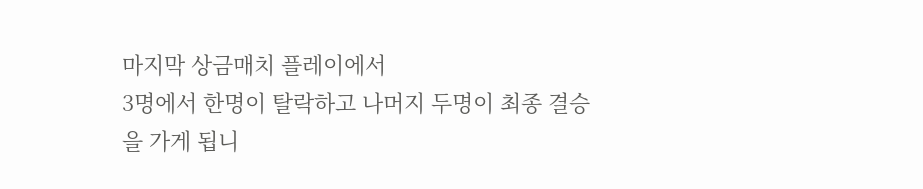마지막 상금매치 플레이에서
3명에서 한명이 탈락하고 나머지 두명이 최종 결승을 가게 됩니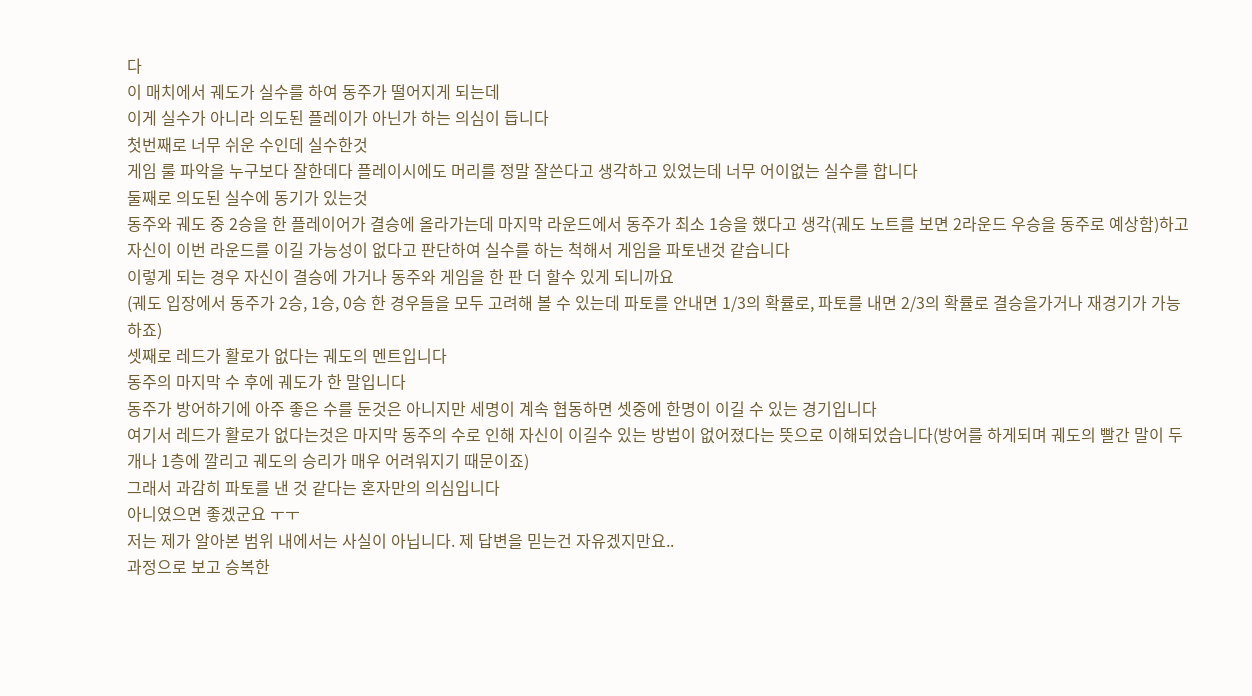다
이 매치에서 궤도가 실수를 하여 동주가 떨어지게 되는데
이게 실수가 아니라 의도된 플레이가 아닌가 하는 의심이 듭니다
첫번째로 너무 쉬운 수인데 실수한것
게임 룰 파악을 누구보다 잘한데다 플레이시에도 머리를 정말 잘쓴다고 생각하고 있었는데 너무 어이없는 실수를 합니다
둘째로 의도된 실수에 동기가 있는것
동주와 궤도 중 2승을 한 플레이어가 결승에 올라가는데 마지막 라운드에서 동주가 최소 1승을 했다고 생각(궤도 노트를 보면 2라운드 우승을 동주로 예상함)하고 자신이 이번 라운드를 이길 가능성이 없다고 판단하여 실수를 하는 척해서 게임을 파토낸것 같습니다
이렇게 되는 경우 자신이 결승에 가거나 동주와 게임을 한 판 더 할수 있게 되니까요
(궤도 입장에서 동주가 2승, 1승, 0승 한 경우들을 모두 고려해 볼 수 있는데 파토를 안내면 1/3의 확률로, 파토를 내면 2/3의 확률로 결승을가거나 재경기가 가능하죠)
셋째로 레드가 활로가 없다는 궤도의 멘트입니다
동주의 마지막 수 후에 궤도가 한 말입니다
동주가 방어하기에 아주 좋은 수를 둔것은 아니지만 세명이 계속 협동하면 셋중에 한명이 이길 수 있는 경기입니다
여기서 레드가 활로가 없다는것은 마지막 동주의 수로 인해 자신이 이길수 있는 방법이 없어졌다는 뜻으로 이해되었습니다(방어를 하게되며 궤도의 빨간 말이 두개나 1층에 깔리고 궤도의 승리가 매우 어려워지기 때문이죠)
그래서 과감히 파토를 낸 것 같다는 혼자만의 의심입니다
아니였으면 좋겠군요 ㅜㅜ
저는 제가 알아본 범위 내에서는 사실이 아닙니다. 제 답변을 믿는건 자유겠지만요..
과정으로 보고 승복한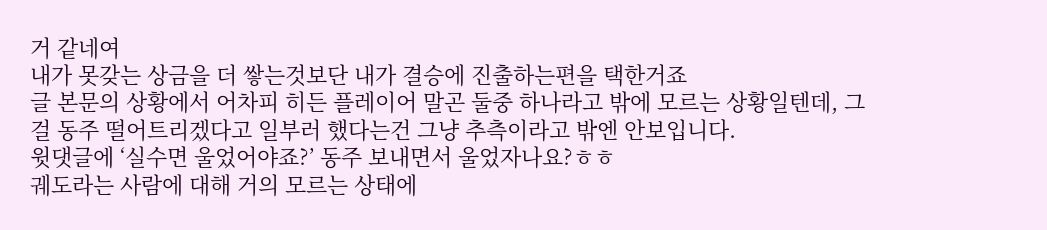거 같네여
내가 못갖는 상금을 더 쌓는것보단 내가 결승에 진출하는편을 택한거죠
글 본문의 상황에서 어차피 히든 플레이어 말곤 둘중 하나라고 밖에 모르는 상황일텐데, 그걸 동주 떨어트리겠다고 일부러 했다는건 그냥 추측이라고 밖엔 안보입니다.
윗댓글에 ‘실수면 울었어야죠?’ 동주 보내면서 울었자나요?ㅎㅎ
궤도라는 사람에 대해 거의 모르는 상태에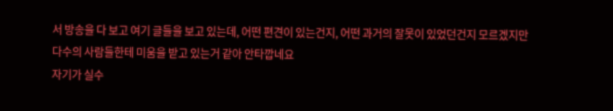서 방송을 다 보고 여기 글들을 보고 있는데, 어떤 편견이 있는건지, 어떤 과거의 잘못이 있었던건지 모르겠지만
다수의 사람들한테 미움을 받고 있는거 같아 안타깝네요
자기가 실수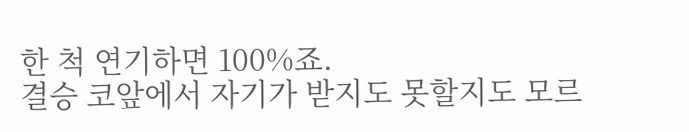한 척 연기하면 100%죠.
결승 코앞에서 자기가 받지도 못할지도 모르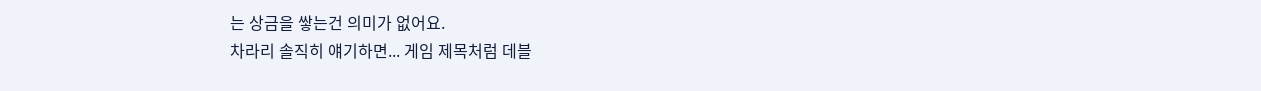는 상금을 쌓는건 의미가 없어요.
차라리 솔직히 얘기하면... 게임 제목처럼 데블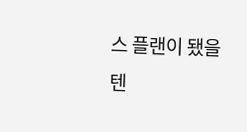스 플랜이 됐을텐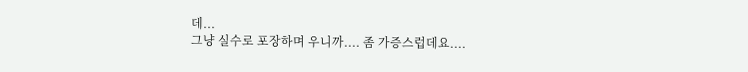데...
그냥 실수로 포장하며 우니까.... 좀 가증스럽데요....